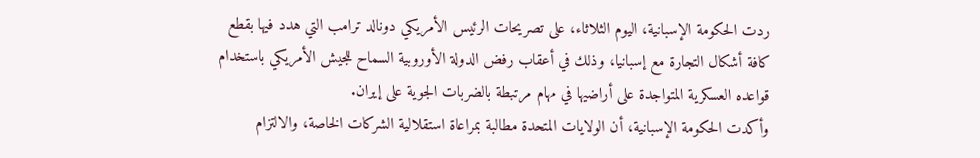ردت الحكومة الإسبانية، اليوم الثلاثاء، على تصريحات الرئيس الأمريكي دونالد ترامب التي هدد فيها بقطع كافة أشكال التجارة مع إسبانيا، وذلك في أعقاب رفض الدولة الأوروبية السماح للجيش الأمريكي باستخدام قواعده العسكرية المتواجدة على أراضيها في مهام مرتبطة بالضربات الجوية على إيران.
وأكدت الحكومة الإسبانية، أن الولايات المتحدة مطالبة بمراعاة استقلالية الشركات الخاصة، والالتزام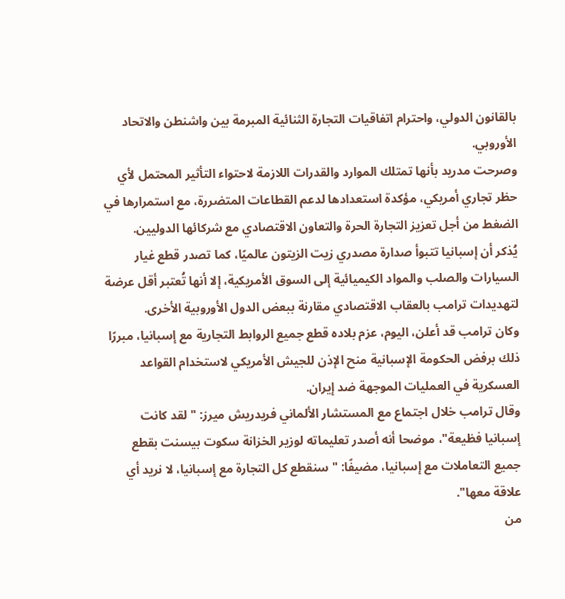بالقانون الدولي، واحترام اتفاقيات التجارة الثنائية المبرمة بين واشنطن والاتحاد الأوروبي.
وصرحت مدريد بأنها تمتلك الموارد والقدرات اللازمة لاحتواء التأثير المحتمل لأي حظر تجاري أمريكي، مؤكدة استعدادها لدعم القطاعات المتضررة، مع استمرارها في الضغط من أجل تعزيز التجارة الحرة والتعاون الاقتصادي مع شركائها الدوليين.
يُذكر أن إسبانيا تتبوأ صدارة مصدري زيت الزيتون عالميًا، كما تصدر قطع غيار السيارات والصلب والمواد الكيميائية إلى السوق الأمريكية، إلا أنها تُعتبر أقل عرضة لتهديدات ترامب بالعقاب الاقتصادي مقارنة ببعض الدول الأوروبية الأخرى.
وكان ترامب قد أعلن، اليوم، عزم بلاده قطع جميع الروابط التجارية مع إسبانيا، مبررًا ذلك برفض الحكومة الإسبانية منح الإذن للجيش الأمريكي لاستخدام القواعد العسكرية في العمليات الموجهة ضد إيران.
وقال ترامب خلال اجتماع مع المستشار الألماني فريدريش ميرز: "لقد كانت إسبانيا فظيعة"، موضحا أنه أصدر تعليماته لوزير الخزانة سكوت بيسنت بقطع جميع التعاملات مع إسبانيا، مضيفًا: "سنقطع كل التجارة مع إسبانيا، لا نريد أي علاقة معها".
من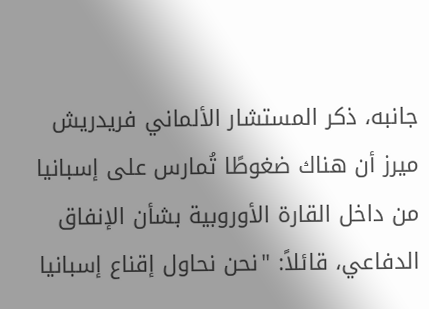جانبه، ذكر المستشار الألماني فريدريش ميرز أن هناك ضغوطًا تُمارس على إسبانيا من داخل القارة الأوروبية بشأن الإنفاق الدفاعي، قائلاً: "نحن نحاول إقناع إسبانيا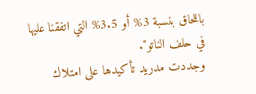باللحاق بنسبة 3% أو 3.5% التي اتفقنا عليها في حلف الناتو".
وجددت مدريد تأكيدها على امتلاك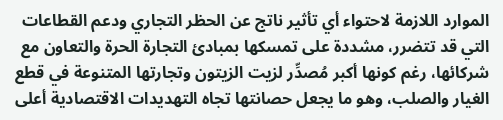الموارد اللازمة لاحتواء أي تأثير ناتج عن الحظر التجاري ودعم القطاعات التي قد تتضرر، مشددة على تمسكها بمبادئ التجارة الحرة والتعاون مع شركائها، رغم كونها أكبر مُصدِّر لزيت الزيتون وتجارتها المتنوعة في قطع الغيار والصلب، وهو ما يجعل حصانتها تجاه التهديدات الاقتصادية أعلى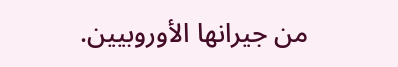من جيرانها الأوروبيين.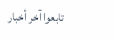تابعوا آخر أخبار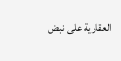العقارية على نبض